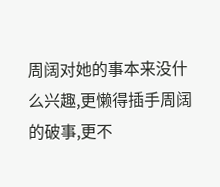周阔对她的事本来没什么兴趣,更懒得插手周阔的破事,更不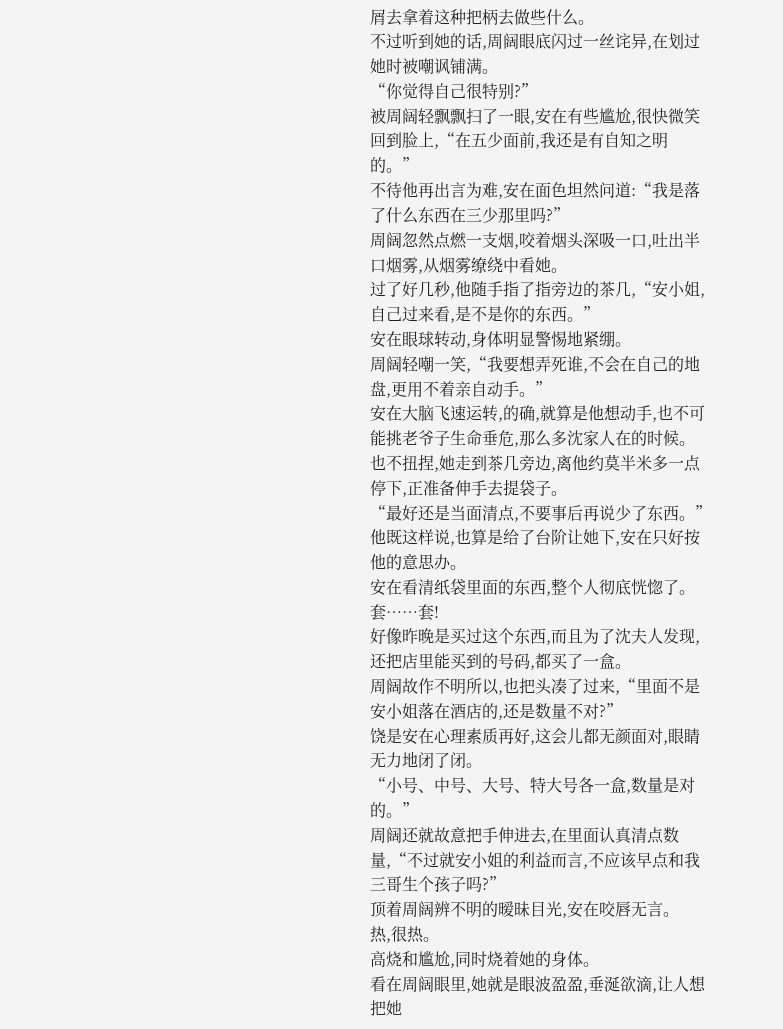屑去拿着这种把柄去做些什么。
不过听到她的话,周阔眼底闪过一丝诧异,在划过她时被嘲讽铺满。
“你觉得自己很特别?”
被周阔轻飘飘扫了一眼,安在有些尴尬,很快微笑回到脸上,“在五少面前,我还是有自知之明的。”
不待他再出言为难,安在面色坦然问道:“我是落了什么东西在三少那里吗?”
周阔忽然点燃一支烟,咬着烟头深吸一口,吐出半口烟雾,从烟雾缭绕中看她。
过了好几秒,他随手指了指旁边的茶几,“安小姐,自己过来看,是不是你的东西。”
安在眼球转动,身体明显警惕地紧绷。
周阔轻嘲一笑,“我要想弄死谁,不会在自己的地盘,更用不着亲自动手。”
安在大脑飞速运转,的确,就算是他想动手,也不可能挑老爷子生命垂危,那么多沈家人在的时候。
也不扭捏,她走到茶几旁边,离他约莫半米多一点停下,正准备伸手去提袋子。
“最好还是当面清点,不要事后再说少了东西。”
他既这样说,也算是给了台阶让她下,安在只好按他的意思办。
安在看清纸袋里面的东西,整个人彻底恍惚了。
套……套!
好像昨晚是买过这个东西,而且为了沈夫人发现,还把店里能买到的号码,都买了一盒。
周阔故作不明所以,也把头凑了过来,“里面不是安小姐落在酒店的,还是数量不对?”
饶是安在心理素质再好,这会儿都无颜面对,眼睛无力地闭了闭。
“小号、中号、大号、特大号各一盒,数量是对的。”
周阔还就故意把手伸进去,在里面认真清点数量,“不过就安小姐的利益而言,不应该早点和我三哥生个孩子吗?”
顶着周阔辨不明的暧昧目光,安在咬唇无言。
热,很热。
高烧和尴尬,同时烧着她的身体。
看在周阔眼里,她就是眼波盈盈,垂涎欲滴,让人想把她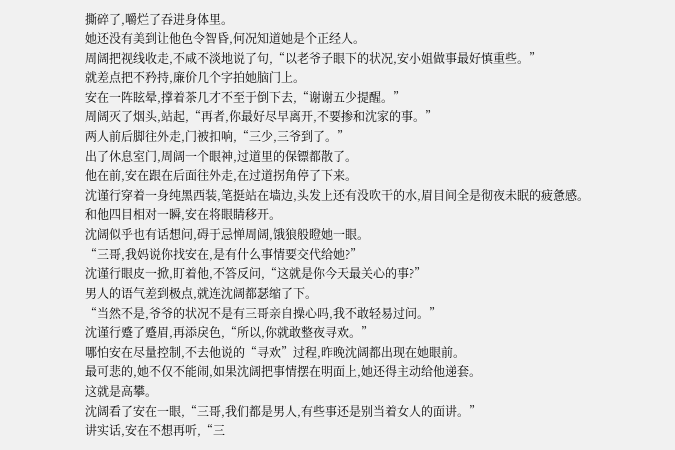撕碎了,嚼烂了吞进身体里。
她还没有美到让他色令智昏,何况知道她是个正经人。
周阔把视线收走,不咸不淡地说了句,“以老爷子眼下的状况,安小姐做事最好慎重些。”
就差点把不矜持,廉价几个字拍她脑门上。
安在一阵眩晕,撑着茶几才不至于倒下去,“谢谢五少提醒。”
周阔灭了烟头,站起,“再者,你最好尽早离开,不要掺和沈家的事。”
两人前后脚往外走,门被扣响,“三少,三爷到了。”
出了休息室门,周阔一个眼神,过道里的保镖都散了。
他在前,安在跟在后面往外走,在过道拐角停了下来。
沈谨行穿着一身纯黑西装,笔挺站在墙边,头发上还有没吹干的水,眉目间全是彻夜未眠的疲惫感。
和他四目相对一瞬,安在将眼睛移开。
沈阔似乎也有话想问,碍于忌惮周阔,饿狼般瞪她一眼。
“三哥,我妈说你找安在,是有什么事情要交代给她?”
沈谨行眼皮一掀,盯着他,不答反问,“这就是你今天最关心的事?”
男人的语气差到极点,就连沈阔都瑟缩了下。
“当然不是,爷爷的状况不是有三哥亲自操心吗,我不敢轻易过问。”
沈谨行蹙了蹙眉,再添戾色,“所以,你就敢整夜寻欢。”
哪怕安在尽量控制,不去他说的“寻欢”过程,昨晚沈阔都出现在她眼前。
最可悲的,她不仅不能闹,如果沈阔把事情摆在明面上,她还得主动给他递套。
这就是高攀。
沈阔看了安在一眼,“三哥,我们都是男人,有些事还是别当着女人的面讲。”
讲实话,安在不想再听,“三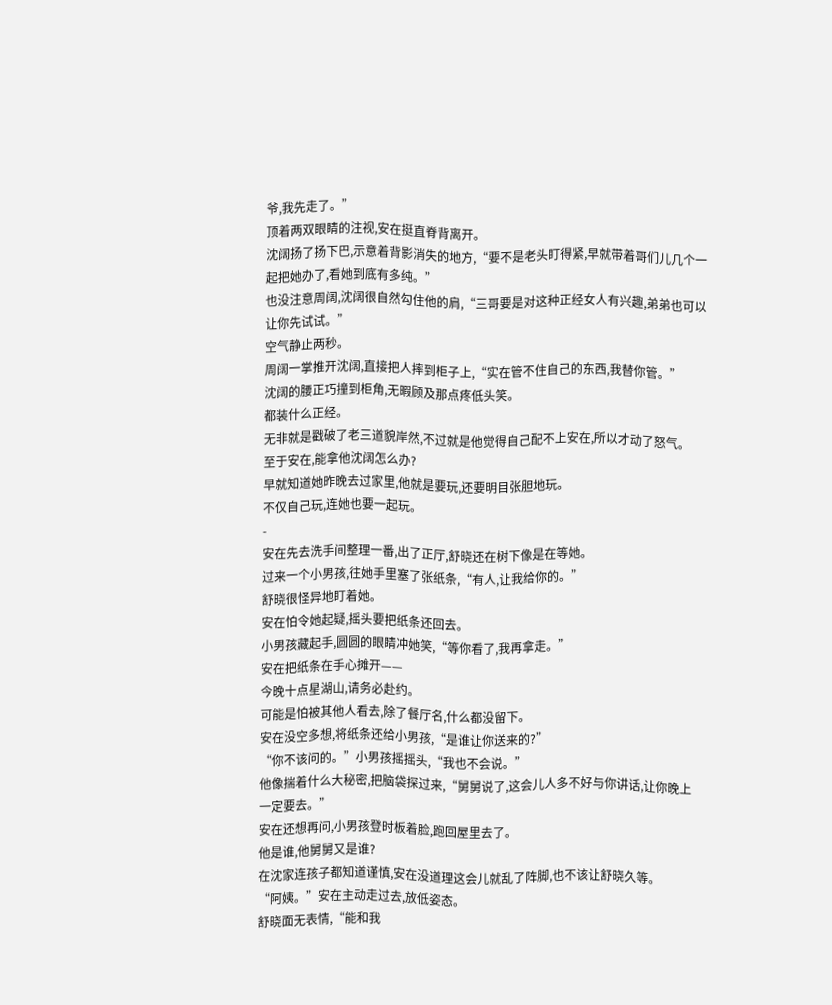爷,我先走了。”
顶着两双眼睛的注视,安在挺直脊背离开。
沈阔扬了扬下巴,示意着背影消失的地方,“要不是老头盯得紧,早就带着哥们儿几个一起把她办了,看她到底有多纯。”
也没注意周阔,沈阔很自然勾住他的肩,“三哥要是对这种正经女人有兴趣,弟弟也可以让你先试试。”
空气静止两秒。
周阔一掌推开沈阔,直接把人摔到柜子上,“实在管不住自己的东西,我替你管。”
沈阔的腰正巧撞到柜角,无暇顾及那点疼低头笑。
都装什么正经。
无非就是戳破了老三道貌岸然,不过就是他觉得自己配不上安在,所以才动了怒气。
至于安在,能拿他沈阔怎么办?
早就知道她昨晚去过家里,他就是要玩,还要明目张胆地玩。
不仅自己玩,连她也要一起玩。
-
安在先去洗手间整理一番,出了正厅,舒晓还在树下像是在等她。
过来一个小男孩,往她手里塞了张纸条,“有人,让我给你的。”
舒晓很怪异地盯着她。
安在怕令她起疑,摇头要把纸条还回去。
小男孩藏起手,圆圆的眼睛冲她笑,“等你看了,我再拿走。”
安在把纸条在手心摊开——
今晚十点星湖山,请务必赴约。
可能是怕被其他人看去,除了餐厅名,什么都没留下。
安在没空多想,将纸条还给小男孩,“是谁让你送来的?”
“你不该问的。”小男孩摇摇头,“我也不会说。”
他像揣着什么大秘密,把脑袋探过来,“舅舅说了,这会儿人多不好与你讲话,让你晚上一定要去。”
安在还想再问,小男孩登时板着脸,跑回屋里去了。
他是谁,他舅舅又是谁?
在沈家连孩子都知道谨慎,安在没道理这会儿就乱了阵脚,也不该让舒晓久等。
“阿姨。”安在主动走过去,放低姿态。
舒晓面无表情,“能和我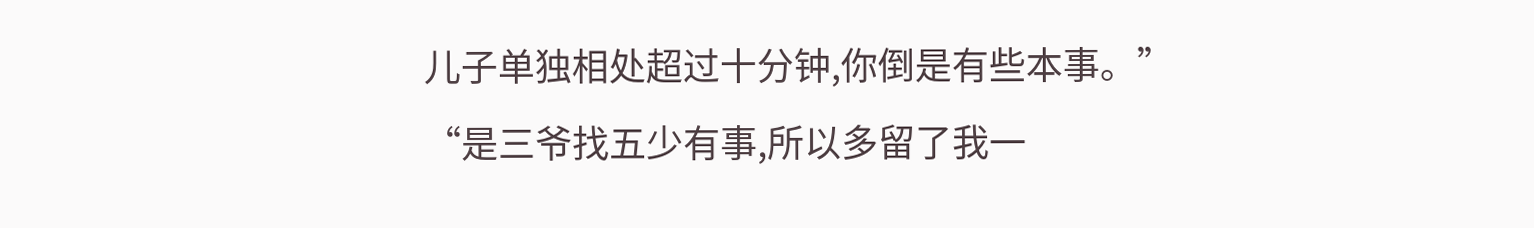儿子单独相处超过十分钟,你倒是有些本事。”
“是三爷找五少有事,所以多留了我一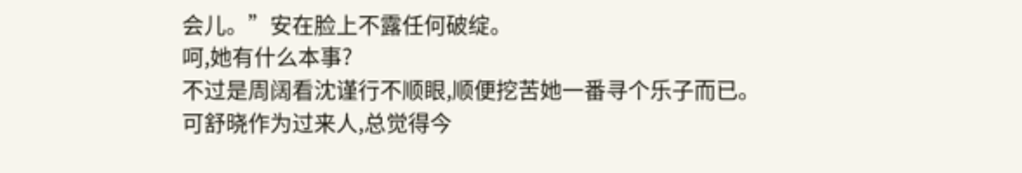会儿。”安在脸上不露任何破绽。
呵,她有什么本事?
不过是周阔看沈谨行不顺眼,顺便挖苦她一番寻个乐子而已。
可舒晓作为过来人,总觉得今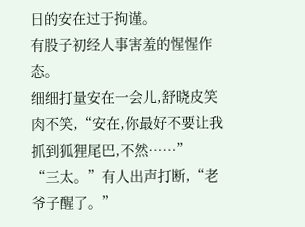日的安在过于拘谨。
有股子初经人事害羞的惺惺作态。
细细打量安在一会儿,舒晓皮笑肉不笑,“安在,你最好不要让我抓到狐狸尾巴,不然……”
“三太。”有人出声打断,“老爷子醒了。”